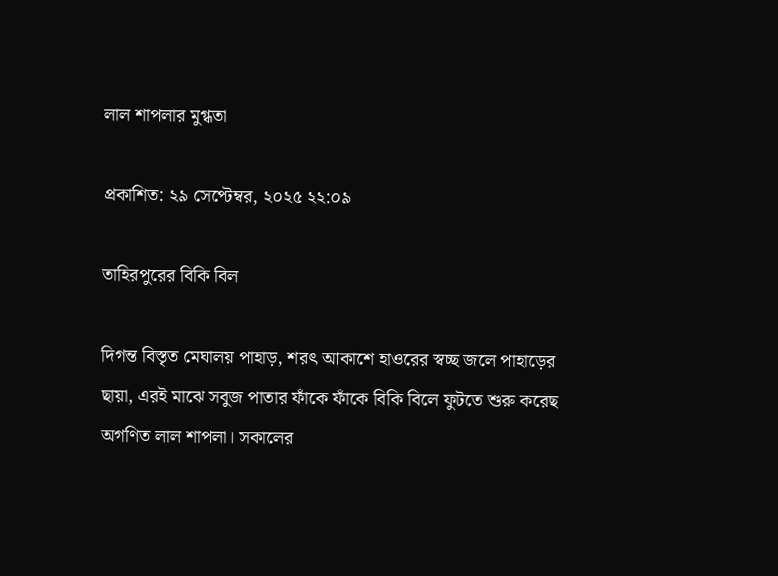লাল শাপলার মুগ্ধতা

প্রকাশিত: ২৯ সেপ্টেম্বর, ২০২৫ ২২:০৯

তাহিরপুরের বিকি বিল

দিগন্ত বিস্তৃত মেঘালয় পাহাড়, শরৎ আকাশে হাওরের স্বচ্ছ জলে পাহাড়ের ছায়া, এরই মাঝে সবুজ পাতার ফাঁকে ফাঁকে বিকি বিলে ফুটতে শুরু করেছ অগণিত লাল শাপলা। সকালের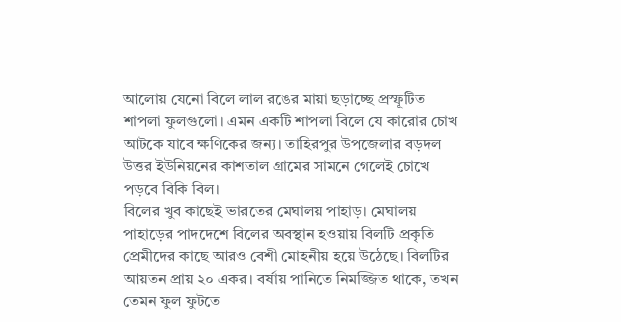আলোয় যেনো বিলে লাল রঙের মায়া ছড়াচ্ছে প্রস্ফূটিত শাপলা ফুলগুলো। এমন একটি শাপলা বিলে যে কারোর চোখ আটকে যাবে ক্ষণিকের জন্য। তাহিরপুর উপজেলার বড়দল উত্তর ইউনিয়নের কাশতাল গ্রামের সামনে গেলেই চোখে পড়বে বিকি বিল।
বিলের খুব কাছেই ভারতের মেঘালয় পাহাড়। মেঘালয় পাহাড়ের পাদদেশে বিলের অবস্থান হওয়ায় বিলটি প্রকৃতি প্রেমীদের কাছে আরও বেশী মোহনীয় হয়ে উঠেছে। বিলটির আয়তন প্রায় ২০ একর। বর্ষায় পানিতে নিমজ্জিত থাকে, তখন তেমন ফুল ফুটতে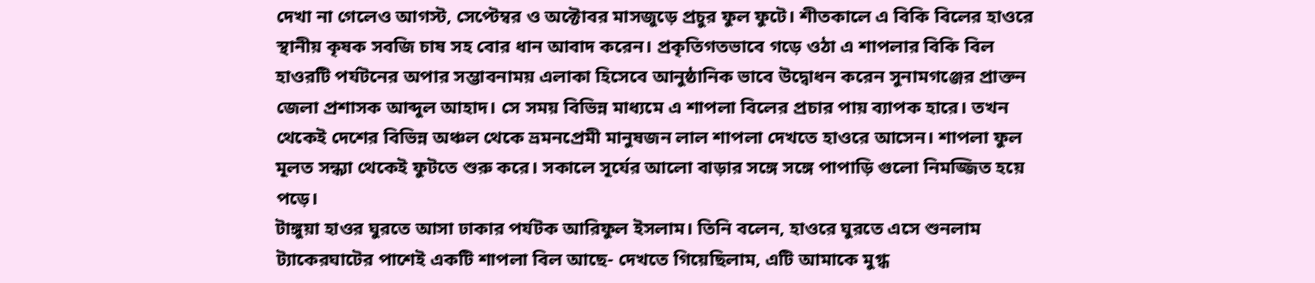দেখা না গেলেও আগস্ট, সেপ্টেম্বর ও অক্টোবর মাসজুড়ে প্রচুর ফুল ফুটে। শীতকালে এ বিকি বিলের হাওরে স্থানীয় কৃষক সবজি চাষ সহ বোর ধান আবাদ করেন। প্রকৃতিগতভাবে গড়ে ওঠা এ শাপলার বিকি বিল হাওরটি পর্যটনের অপার সম্ভাবনাময় এলাকা হিসেবে আনুষ্ঠানিক ভাবে উদ্বোধন করেন সুনামগঞ্জের প্রাক্তন জেলা প্রশাসক আব্দুল আহাদ। সে সময় বিভিন্ন মাধ্যমে এ শাপলা বিলের প্রচার পায় ব্যাপক হারে। তখন থেকেই দেশের বিভিন্ন অঞ্চল থেকে ভ্রমনপ্রেমী মানুষজন লাল শাপলা দেখতে হাওরে আসেন। শাপলা ফুল মূলত সন্ধ্যা থেকেই ফুটতে শুরু করে। সকালে সূর্যের আলো বাড়ার সঙ্গে সঙ্গে পাপাড়ি গুলো নিমজ্জিত হয়ে পড়ে।
টাঙ্গুয়া হাওর ঘুরতে আসা ঢাকার পর্যটক আরিফুল ইসলাম। তিনি বলেন, হাওরে ঘুরতে এসে শুনলাম ট্যাকেরঘাটের পাশেই একটি শাপলা বিল আছে- দেখতে গিয়েছিলাম, এটি আমাকে মুগ্ধ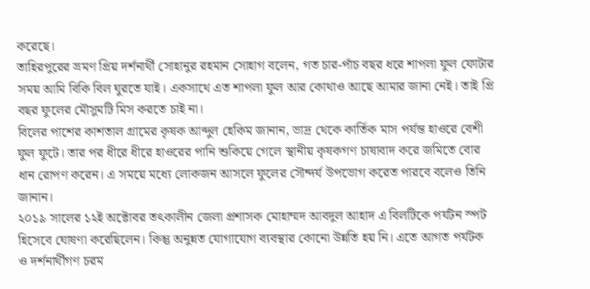করেছে।
তাহিরপুরের ভ্রমণ প্রিয় দর্শনার্থী সোহানুর রহমান সোহাগ বলেন, গত চার-পাঁচ বছর ধরে শাপলা ফুল ফোটার সময় আমি বিকি বিল ঘুরতে যাই। একসাথে এত শাপলা ফুল আর কোথাও আছে আমার জানা নেই। তাই প্রি বছর ফুলের মৌসুমটি মিস করতে চাই না।
বিলের পাশের কাশতাল গ্রামের কৃষক আব্দুল হেকিম জানান, ভাদ্র থেকে কার্তিক মাস পর্যন্ত হাওরে বেশী ফুল ফুটে। তার পর ধীরে ধীরে হাওরের পানি শুকিয়ে গেলে স্থানীয় কৃষকগণ চাষাবাদ করে জমিতে বোর ধান রোপণ করেন। এ সময়ে মধ্যে লোকজন আসলে ফুলের সৌন্দর্য উপভোগ করেত পারবে বলেও তিনি জানান।
২০১৯ সালের ১২ই অক্টোবর তৎকালীন জেলা প্রশাসক মোহাম্মদ আবদুল আহাদ এ বিলটিকে পর্যটন স্পট হিসেবে ঘোষণা করেছিলেন। কিন্তু অনুন্নত যোগাযোগ ব্যবস্থার কোনো উন্নতি হয় নি। এতে আগত পর্যটক ও দর্শনার্থীগণ চরম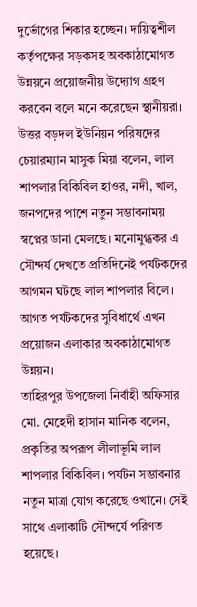দুর্ভোগের শিকার হচ্ছেন। দায়িত্বশীল কর্তৃপক্ষের সড়কসহ অবকাঠামোগত উন্নয়নে প্রয়োজনীয় উদ্যোগ গ্রহণ করবেন বলে মনে করেছেন স্থানীয়রা।
উত্তর বড়দল ইউনিয়ন পরিষদের চেয়ারম্যান মাসুক মিয়া বলেন, লাল শাপলার বিকিবিল হাওর, নদী, খাল, জনপদের পাশে নতুন সম্ভাবনাময় স্বপ্নের ডানা মেলছে। মনোমুগ্ধকর এ সৌন্দর্য দেখতে প্রতিদিনেই পর্যটকদের আগমন ঘটছে লাল শাপলার বিলে। আগত পর্যটকদের সুবিধার্থে এখন প্রয়োজন এলাকার অবকাঠামোগত উন্নয়ন।
তাহিরপুর উপজেলা নির্বাহী অফিসার মো. মেহেদী হাসান মানিক বলেন, প্রকৃতির অপরূপ লীলাভূমি লাল শাপলার বিকিবিল। পর্যটন সম্ভাবনার নতুন মাত্রা যোগ করেছে ওখানে। সেই সাথে এলাকাটি সৌন্দর্যে পরিণত হয়েছে।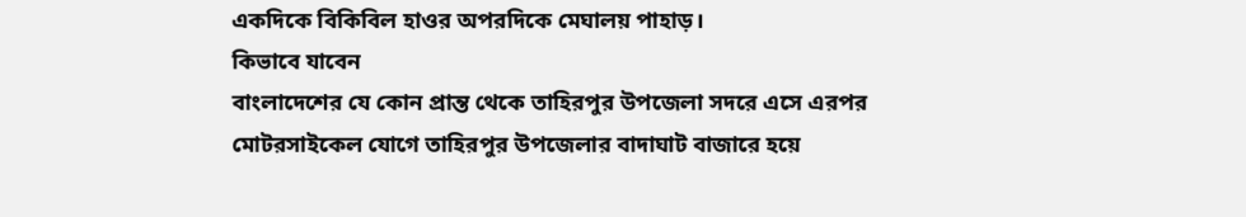একদিকে বিকিবিল হাওর অপরদিকে মেঘালয় পাহাড়।
কিভাবে যাবেন
বাংলাদেশের যে কোন প্রান্ত থেকে তাহিরপুর উপজেলা সদরে এসে এরপর মোটরসাইকেল যোগে তাহিরপুর উপজেলার বাদাঘাট বাজারে হয়ে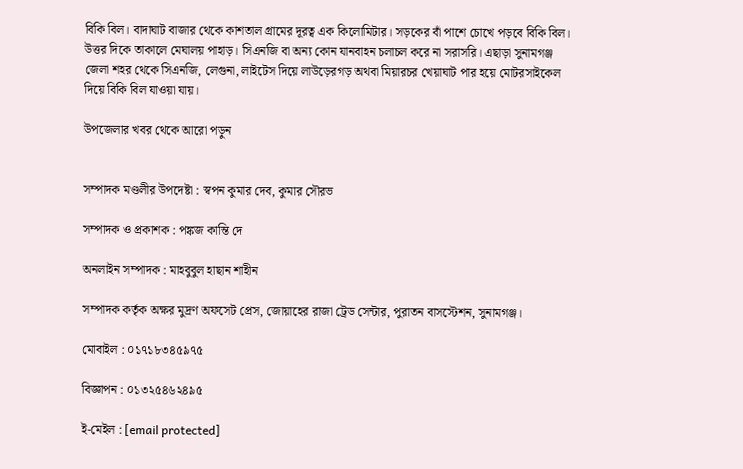বিকি বিল। বাদাঘাট বাজার থেকে কাশতাল গ্রামের দূরত্ব এক কিলোমিটার। সড়কের বাঁ পাশে চোখে পড়বে বিকি বিল। উত্তর দিকে তাকালে মেঘালয় পাহাড়। সিএনজি বা অন্য কোন যানবাহন চলাচল করে না সরাসরি। এছাড়া সুনামগঞ্জ জেলা শহর থেকে সিএনজি, লেগুনা, লাইটেস দিয়ে লাউড়েরগড় অথবা মিয়ারচর খেয়াঘাট পার হয়ে মোটরসাইকেল দিয়ে বিকি বিল যাওয়া যায়।

উপজেলার খবর থেকে আরো পড়ুন


সম্পাদক মণ্ডলীর উপদেষ্টা : স্বপন কুমার দেব, কুমার সৌরভ

সম্পাদক ও প্রকাশক : পঙ্কজ কান্তি দে

অনলাইন সম্পাদক : মাহবুবুল হাছান শাহীন

সম্পাদক কর্তৃক অক্ষর মুদ্রণ অফসেট প্রেস, জোয়াহের রাজা ট্রেড সেন্টার, পুরাতন বাসস্টেশন, সুনামগঞ্জ।

মোবাইল : ০১৭১৮৩৪৫৯৭৫

বিজ্ঞাপন : ০১৩২৫৪৬২৪৯৫

ই-মেইল : [email protected]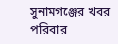সুনামগঞ্জের খবর পরিবার